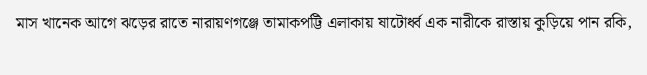মাস খানেক আগে ঝড়ের রাতে নারায়ণগঞ্জে তামাকপট্টি এলাকায় ষাটোর্ধ্ব এক নারীকে রাস্তায় কুড়িয়ে পান রকি,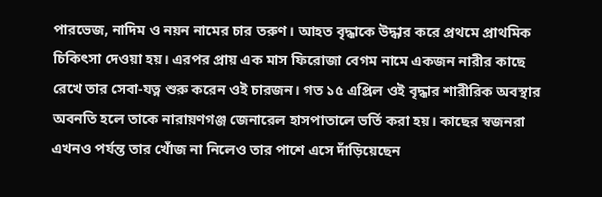পারভেজ, নাদিম ও নয়ন নামের চার তরুণ। আহত বৃদ্ধাকে উদ্ধার করে প্রথমে প্রাথমিক চিকিৎসা দেওয়া হয়। এরপর প্রায় এক মাস ফিরোজা বেগম নামে একজন নারীর কাছে রেখে তার সেবা-যত্ন শুরু করেন ওই চারজন। গত ১৫ এপ্রিল ওই বৃদ্ধার শারীরিক অবস্থার অবনতি হলে তাকে নারায়ণগঞ্জ জেনারেল হাসপাতালে ভর্তি করা হয়। কাছের স্বজনরা এখনও পর্যন্ত তার খোঁজ না নিলেও তার পাশে এসে দাঁড়িয়েছেন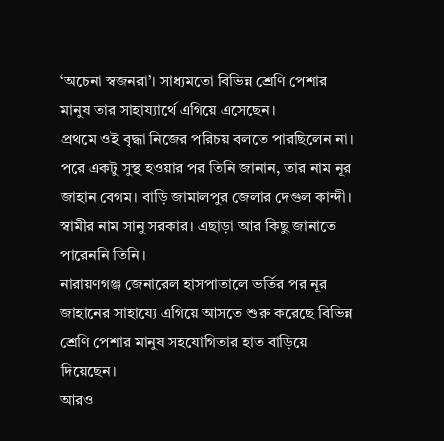‘অচেনা স্বজনরা’। সাধ্যমতো বিভিন্ন শ্রেণি পেশার মানুষ তার সাহায্যার্থে এগিয়ে এসেছেন।
প্রথমে ওই বৃদ্ধা নিজের পরিচয় বলতে পারছিলেন না। পরে একটু সুস্থ হওয়ার পর তিনি জানান, তার নাম নূর জাহান বেগম। বাড়ি জামালপুর জেলার দেগুল কান্দী। স্বামীর নাম সানু সরকার। এছাড়া আর কিছু জানাতে পারেননি তিনি।
নারায়ণগঞ্জ জেনারেল হাসপাতালে ভর্তির পর নূর জাহানের সাহায্যে এগিয়ে আসতে শুরু করেছে বিভিন্ন শ্রেণি পেশার মানুষ সহযোগিতার হাত বাড়িয়ে দিয়েছেন।
আরও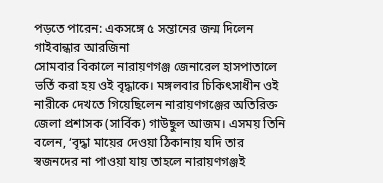পড়তে পারেন: একসঙ্গে ৫ সন্তানের জন্ম দিলেন গাইবান্ধার আরজিনা
সোমবার বিকালে নারায়ণগঞ্জ জেনারেল হাসপাতালে ভর্তি করা হয় ওই বৃদ্ধাকে। মঙ্গলবার চিকিৎসাধীন ওই নারীকে দেখতে গিয়েছিলেন নারায়ণগঞ্জের অতিরিক্ত জেলা প্রশাসক (সার্বিক) গাউছুল আজম। এসময় তিনি বলেন, ‘বৃদ্ধা মায়ের দেওয়া ঠিকানায় যদি তার স্বজনদের না পাওয়া যায় তাহলে নারায়ণগঞ্জই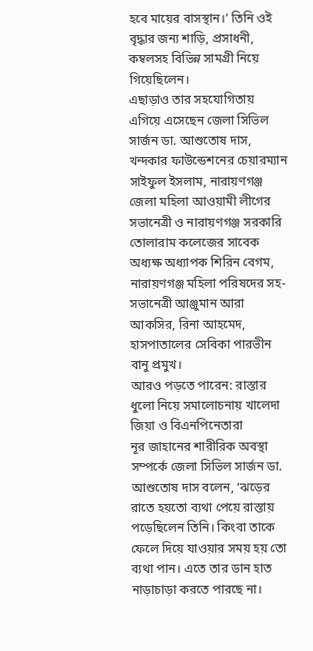হবে মায়ের বাসস্থান।’ তিনি ওই বৃদ্ধার জন্য শাড়ি, প্রসাধনী, কম্বলসহ বিভিন্ন সামগ্রী নিয়ে গিয়েছিলেন।
এছাড়াও তার সহযোগিতায় এগিয়ে এসেছেন জেলা সিভিল সার্জন ডা. আশুতোষ দাস, খন্দকার ফাউন্ডেশনের চেয়ারম্যান সাইফুল ইসলাম, নারায়ণগঞ্জ জেলা মহিলা আওয়ামী লীগের সভানেত্রী ও নারায়ণগঞ্জ সরকারি তোলারাম কলেজের সাবেক অধ্যক্ষ অধ্যাপক শিরিন বেগম, নারায়ণগঞ্জ মহিলা পরিষদের সহ-সভানেত্রী আঞ্জুমান আরা আকসির, রিনা আহমেদ, হাসপাতালের সেবিকা পারভীন বানু প্রমুখ।
আরও পড়তে পারেন: রাস্তার ধুলো নিয়ে সমালোচনায় খালেদা জিয়া ও বিএনপিনেতারা
নূর জাহানের শারীরিক অবস্থা সম্পর্কে জেলা সিভিল সার্জন ডা. আশুতোষ দাস বলেন, ‘ঝড়ের রাতে হয়তো ব্যথা পেয়ে রাস্তায় পড়েছিলেন তিনি। কিংবা তাকে ফেলে দিয়ে যাওয়ার সময় হয় তো ব্যথা পান। এতে তার ডান হাত নাড়াচাড়া করতে পারছে না।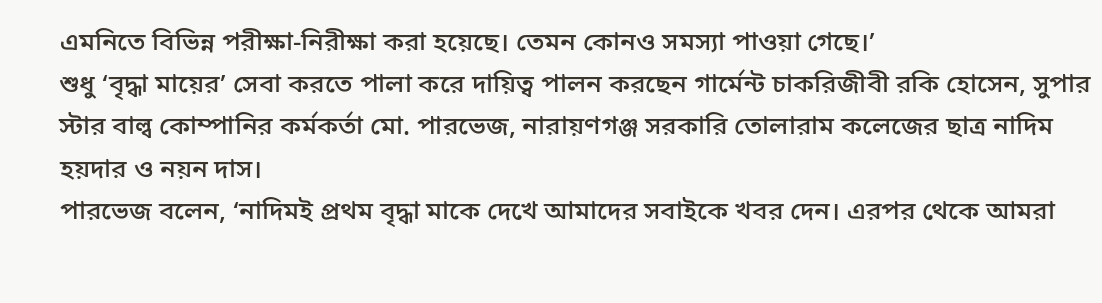এমনিতে বিভিন্ন পরীক্ষা-নিরীক্ষা করা হয়েছে। তেমন কোনও সমস্যা পাওয়া গেছে।’
শুধু ‘বৃদ্ধা মায়ের’ সেবা করতে পালা করে দায়িত্ব পালন করছেন গার্মেন্ট চাকরিজীবী রকি হোসেন, সুপার স্টার বাল্ব কোম্পানির কর্মকর্তা মো. পারভেজ, নারায়ণগঞ্জ সরকারি তোলারাম কলেজের ছাত্র নাদিম হয়দার ও নয়ন দাস।
পারভেজ বলেন, ‘নাদিমই প্রথম বৃদ্ধা মাকে দেখে আমাদের সবাইকে খবর দেন। এরপর থেকে আমরা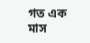গত এক মাস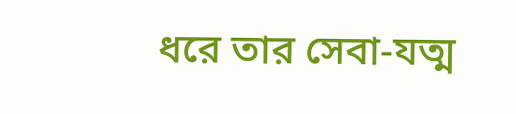ধরে তার সেবা-যত্ম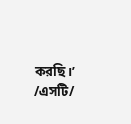করছি।’
/এসটি/